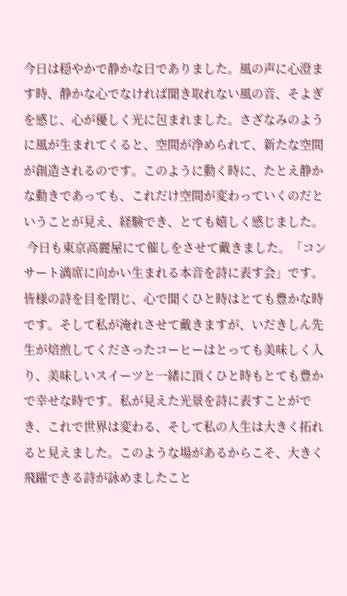今日は穏やかで静かな日でありました。風の声に心澄ます時、静かな心でなければ聞き取れない風の音、そよぎを感じ、心が優しく光に包まれました。さざなみのように風が生まれてくると、空間が浄められて、新たな空間が創造されるのです。このように動く時に、たとえ静かな動きであっても、これだけ空間が変わっていくのだということが見え、経験でき、とても嬉しく感じました。
 今日も東京高麗屋にて催しをさせて戴きました。「コンサート満席に向かい生まれる本音を詩に表す会」です。皆様の詩を目を閉じ、心で聞くひと時はとても豊かな時です。そして私が淹れさせて戴きますが、いだきしん先生が焙煎してくださったコーヒーはとっても美味しく入り、美味しいスイーツと一緒に頂くひと時もとても豊かで幸せな時です。私が見えた光景を詩に表すことができ、これで世界は変わる、そして私の人生は大きく拓れると見えました。このような場があるからこそ、大きく飛躍できる詩が詠めましたこと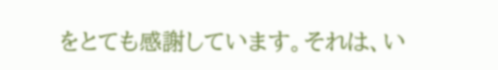をとても感謝しています。それは、い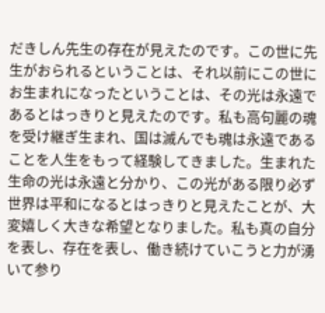だきしん先生の存在が見えたのです。この世に先生がおられるということは、それ以前にこの世にお生まれになったということは、その光は永遠であるとはっきりと見えたのです。私も高句麗の魂を受け継ぎ生まれ、国は滅んでも魂は永遠であることを人生をもって経験してきました。生まれた生命の光は永遠と分かり、この光がある限り必ず世界は平和になるとはっきりと見えたことが、大変嬉しく大きな希望となりました。私も真の自分を表し、存在を表し、働き続けていこうと力が湧いて参り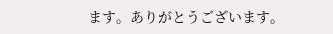ます。ありがとうございます。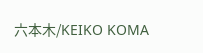六本木/KEIKO KOMA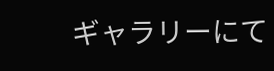ギャラリーにて